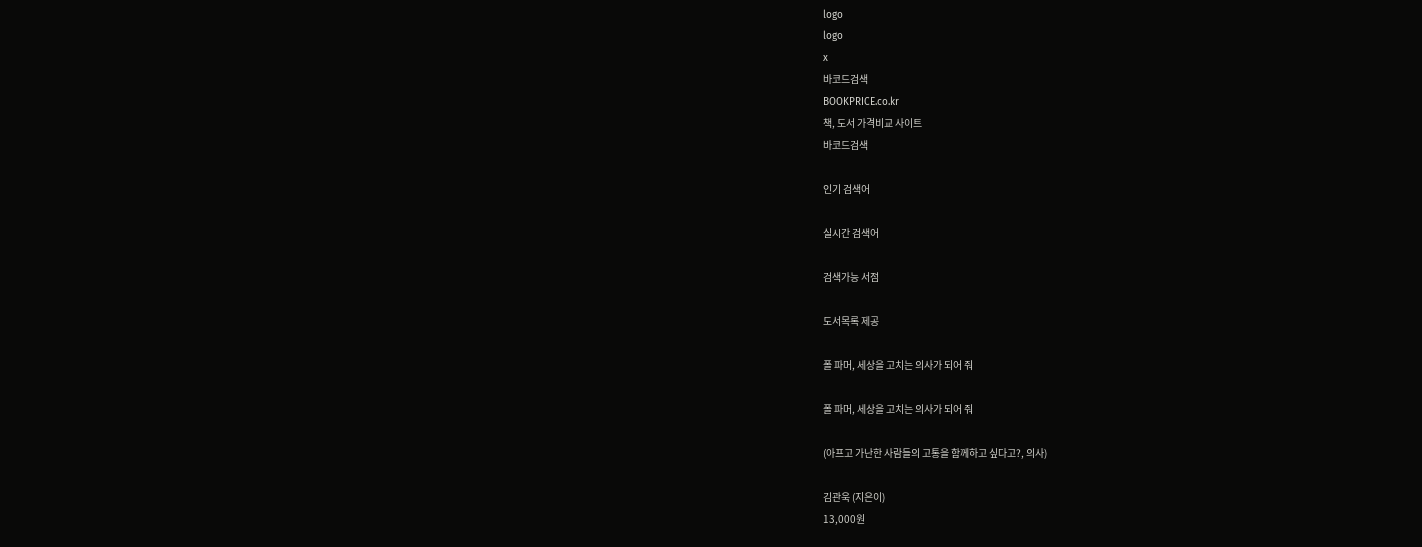logo
logo
x
바코드검색
BOOKPRICE.co.kr
책, 도서 가격비교 사이트
바코드검색

인기 검색어

실시간 검색어

검색가능 서점

도서목록 제공

폴 파머, 세상을 고치는 의사가 되어 줘

폴 파머, 세상을 고치는 의사가 되어 줘

(아프고 가난한 사람들의 고통을 함께하고 싶다고?, 의사)

김관욱 (지은이)
13,000원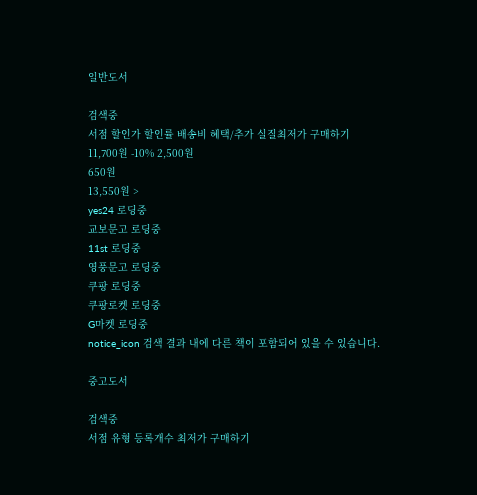일반도서

검색중
서점 할인가 할인률 배송비 혜택/추가 실질최저가 구매하기
11,700원 -10% 2,500원
650원
13,550원 >
yes24 로딩중
교보문고 로딩중
11st 로딩중
영풍문고 로딩중
쿠팡 로딩중
쿠팡로켓 로딩중
G마켓 로딩중
notice_icon 검색 결과 내에 다른 책이 포함되어 있을 수 있습니다.

중고도서

검색중
서점 유형 등록개수 최저가 구매하기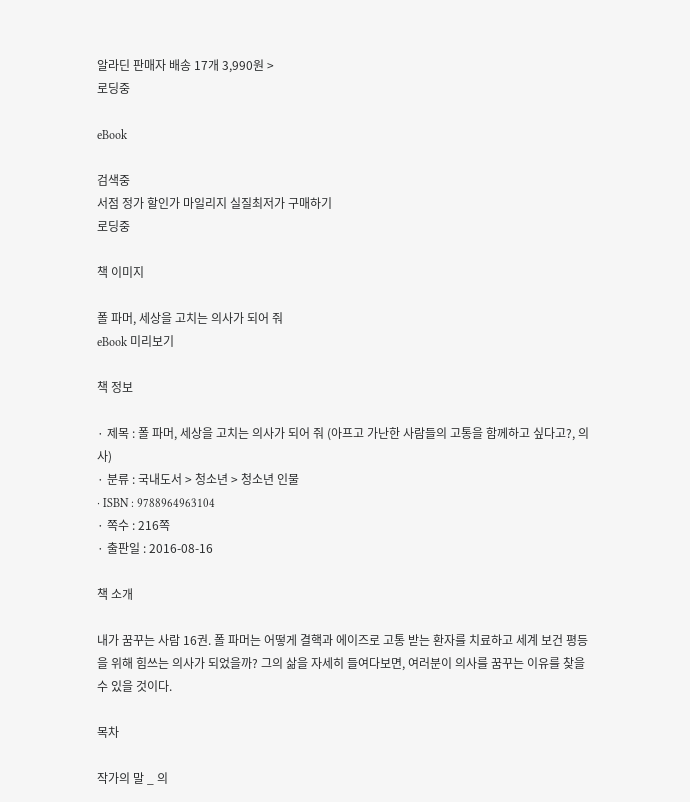알라딘 판매자 배송 17개 3,990원 >
로딩중

eBook

검색중
서점 정가 할인가 마일리지 실질최저가 구매하기
로딩중

책 이미지

폴 파머, 세상을 고치는 의사가 되어 줘
eBook 미리보기

책 정보

· 제목 : 폴 파머, 세상을 고치는 의사가 되어 줘 (아프고 가난한 사람들의 고통을 함께하고 싶다고?, 의사)
· 분류 : 국내도서 > 청소년 > 청소년 인물
· ISBN : 9788964963104
· 쪽수 : 216쪽
· 출판일 : 2016-08-16

책 소개

내가 꿈꾸는 사람 16권. 폴 파머는 어떻게 결핵과 에이즈로 고통 받는 환자를 치료하고 세계 보건 평등을 위해 힘쓰는 의사가 되었을까? 그의 삶을 자세히 들여다보면, 여러분이 의사를 꿈꾸는 이유를 찾을 수 있을 것이다.

목차

작가의 말 _ 의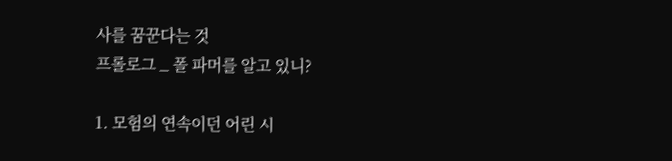사를 꿈꾼다는 것
프롤로그 _ 폴 파머를 알고 있니?

1. 모험의 연속이던 어린 시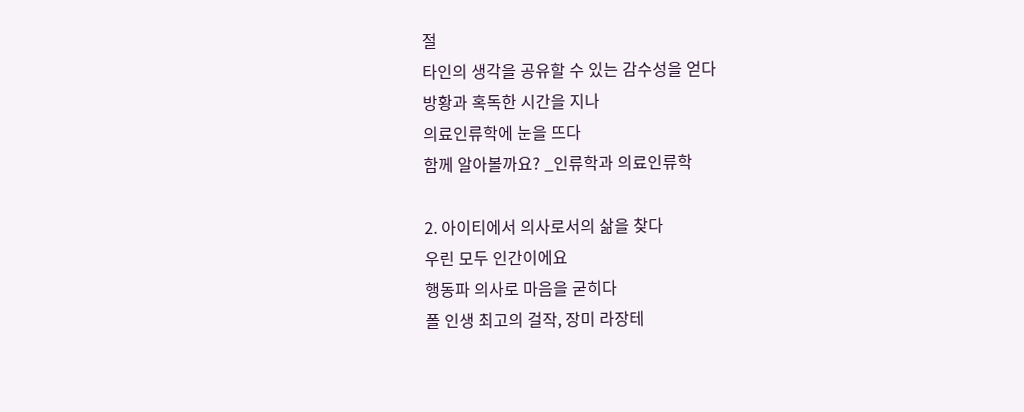절
타인의 생각을 공유할 수 있는 감수성을 얻다
방황과 혹독한 시간을 지나
의료인류학에 눈을 뜨다
함께 알아볼까요? _인류학과 의료인류학

2. 아이티에서 의사로서의 삶을 찾다
우린 모두 인간이에요
행동파 의사로 마음을 굳히다
폴 인생 최고의 걸작, 장미 라장테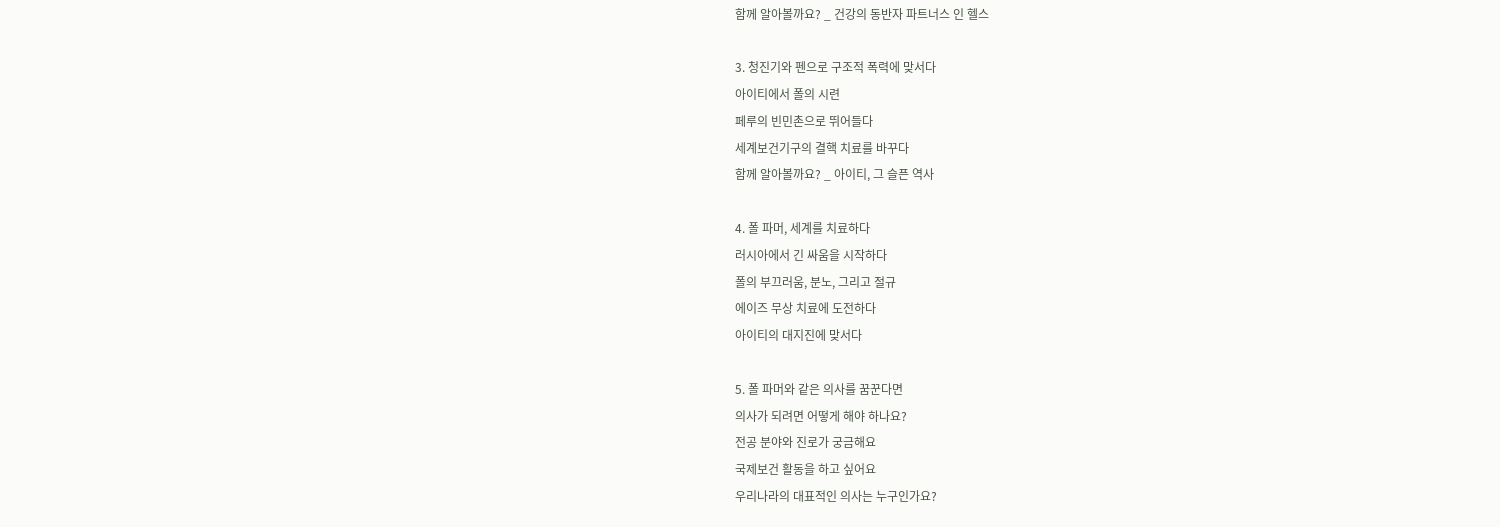함께 알아볼까요? _ 건강의 동반자 파트너스 인 헬스

3. 청진기와 펜으로 구조적 폭력에 맞서다
아이티에서 폴의 시련
페루의 빈민촌으로 뛰어들다
세계보건기구의 결핵 치료를 바꾸다
함께 알아볼까요? _ 아이티, 그 슬픈 역사

4. 폴 파머, 세계를 치료하다
러시아에서 긴 싸움을 시작하다
폴의 부끄러움, 분노, 그리고 절규
에이즈 무상 치료에 도전하다
아이티의 대지진에 맞서다

5. 폴 파머와 같은 의사를 꿈꾼다면
의사가 되려면 어떻게 해야 하나요?
전공 분야와 진로가 궁금해요
국제보건 활동을 하고 싶어요
우리나라의 대표적인 의사는 누구인가요?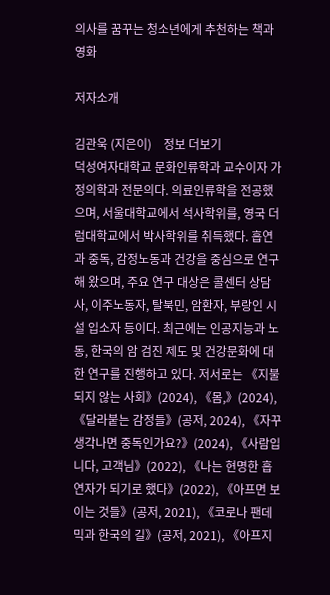의사를 꿈꾸는 청소년에게 추천하는 책과 영화

저자소개

김관욱 (지은이)    정보 더보기
덕성여자대학교 문화인류학과 교수이자 가정의학과 전문의다. 의료인류학을 전공했으며, 서울대학교에서 석사학위를, 영국 더럼대학교에서 박사학위를 취득했다. 흡연과 중독, 감정노동과 건강을 중심으로 연구해 왔으며, 주요 연구 대상은 콜센터 상담사, 이주노동자, 탈북민, 암환자, 부랑인 시설 입소자 등이다. 최근에는 인공지능과 노동, 한국의 암 검진 제도 및 건강문화에 대한 연구를 진행하고 있다. 저서로는 《지불되지 않는 사회》(2024), 《몸,》(2024), 《달라붙는 감정들》(공저, 2024), 《자꾸 생각나면 중독인가요?》(2024), 《사람입니다, 고객님》(2022), 《나는 현명한 흡연자가 되기로 했다》(2022), 《아프면 보이는 것들》(공저, 2021), 《코로나 팬데믹과 한국의 길》(공저, 2021), 《아프지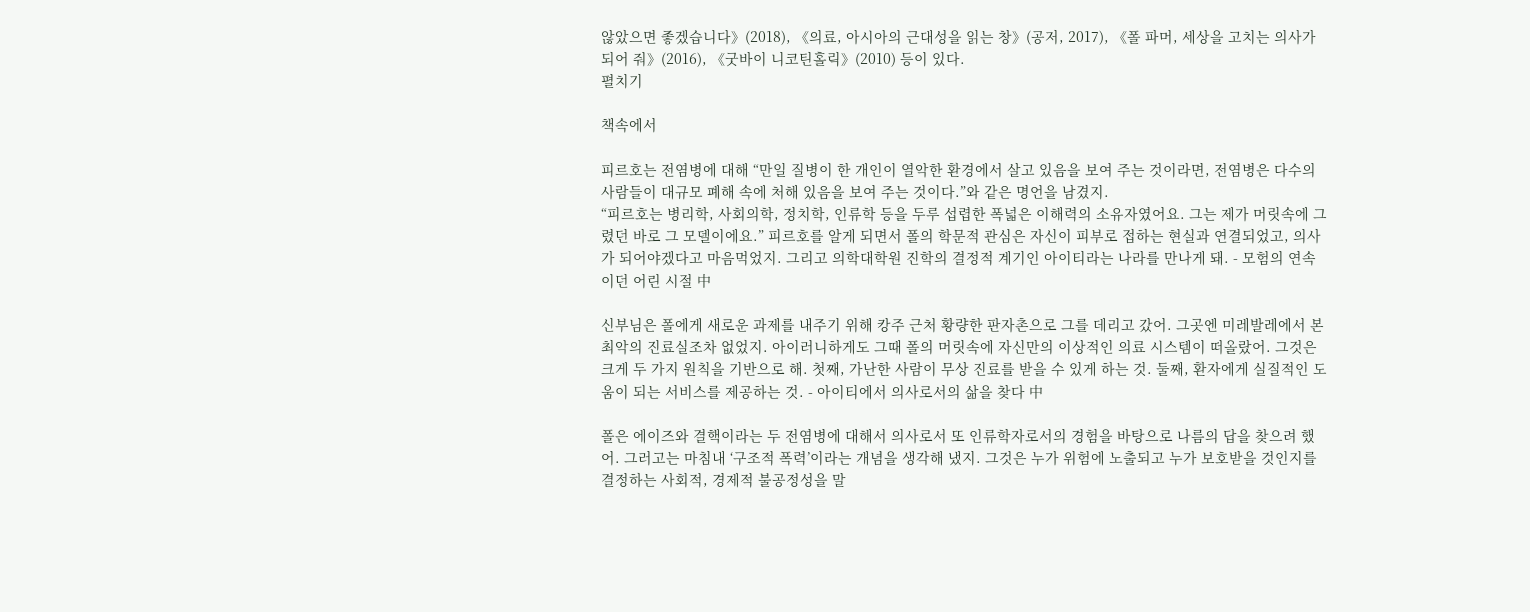않았으면 좋겠습니다》(2018), 《의료, 아시아의 근대성을 읽는 창》(공저, 2017), 《폴 파머, 세상을 고치는 의사가 되어 줘》(2016), 《굿바이 니코틴홀릭》(2010) 등이 있다.
펼치기

책속에서

피르호는 전염병에 대해 “만일 질병이 한 개인이 열악한 환경에서 살고 있음을 보여 주는 것이라면, 전염병은 다수의 사람들이 대규모 폐해 속에 처해 있음을 보여 주는 것이다.”와 같은 명언을 남겼지.
“피르호는 병리학, 사회의학, 정치학, 인류학 등을 두루 섭렵한 폭넓은 이해력의 소유자였어요. 그는 제가 머릿속에 그렸던 바로 그 모델이에요.” 피르호를 알게 되면서 폴의 학문적 관심은 자신이 피부로 접하는 현실과 연결되었고, 의사가 되어야겠다고 마음먹었지. 그리고 의학대학원 진학의 결정적 계기인 아이티라는 나라를 만나게 돼. - 모험의 연속이던 어린 시절 中

신부님은 폴에게 새로운 과제를 내주기 위해 캉주 근처 황량한 판자촌으로 그를 데리고 갔어. 그곳엔 미레발레에서 본 최악의 진료실조차 없었지. 아이러니하게도 그때 폴의 머릿속에 자신만의 이상적인 의료 시스템이 떠올랐어. 그것은 크게 두 가지 원칙을 기반으로 해. 첫째, 가난한 사람이 무상 진료를 받을 수 있게 하는 것. 둘째, 환자에게 실질적인 도움이 되는 서비스를 제공하는 것. - 아이티에서 의사로서의 삶을 찾다 中

폴은 에이즈와 결핵이라는 두 전염병에 대해서 의사로서 또 인류학자로서의 경험을 바탕으로 나름의 답을 찾으려 했어. 그러고는 마침내 ‘구조적 폭력’이라는 개념을 생각해 냈지. 그것은 누가 위험에 노출되고 누가 보호받을 것인지를 결정하는 사회적, 경제적 불공정성을 말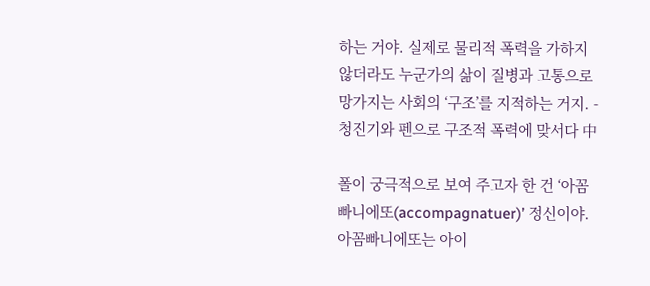하는 거야. 실제로 물리적 폭력을 가하지 않더라도 누군가의 삶이 질병과 고통으로 망가지는 사회의 ‘구조’를 지적하는 거지. - 청진기와 펜으로 구조적 폭력에 맞서다 中

폴이 궁극적으로 보여 주고자 한 건 ‘아꼼빠니에또(accompagnatuer)’ 정신이야. 아꼼빠니에또는 아이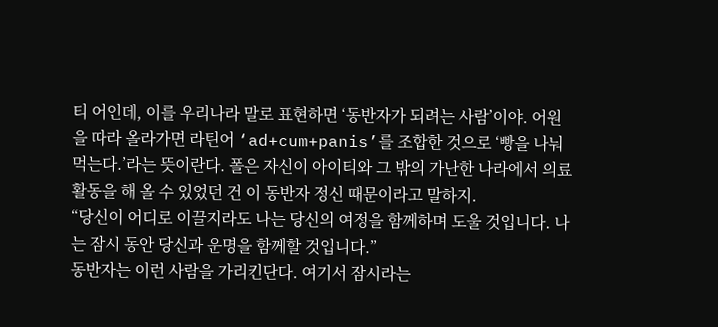티 어인데, 이를 우리나라 말로 표현하면 ‘동반자가 되려는 사람’이야. 어원을 따라 올라가면 라틴어 ‘ad+cum+panis’를 조합한 것으로 ‘빵을 나눠 먹는다.’라는 뜻이란다. 폴은 자신이 아이티와 그 밖의 가난한 나라에서 의료 활동을 해 올 수 있었던 건 이 동반자 정신 때문이라고 말하지.
“당신이 어디로 이끌지라도 나는 당신의 여정을 함께하며 도울 것입니다. 나는 잠시 동안 당신과 운명을 함께할 것입니다.”
동반자는 이런 사람을 가리킨단다. 여기서 잠시라는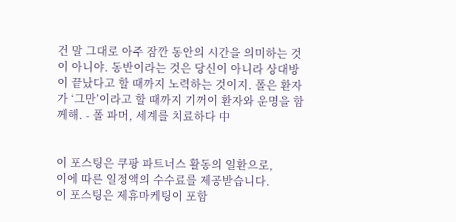건 말 그대로 아주 잠깐 동안의 시간을 의미하는 것이 아니야. 동반이라는 것은 당신이 아니라 상대방이 끝났다고 할 때까지 노력하는 것이지. 폴은 환자가 ‘그만’이라고 할 때까지 기꺼이 환자와 운명을 함께해. - 폴 파머, 세계를 치료하다 中


이 포스팅은 쿠팡 파트너스 활동의 일환으로,
이에 따른 일정액의 수수료를 제공받습니다.
이 포스팅은 제휴마케팅이 포함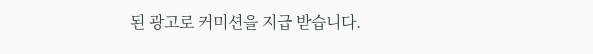된 광고로 커미션을 지급 받습니다.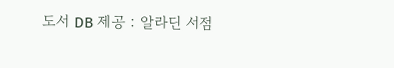도서 DB 제공 : 알라딘 서점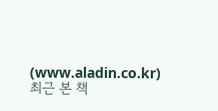(www.aladin.co.kr)
최근 본 책